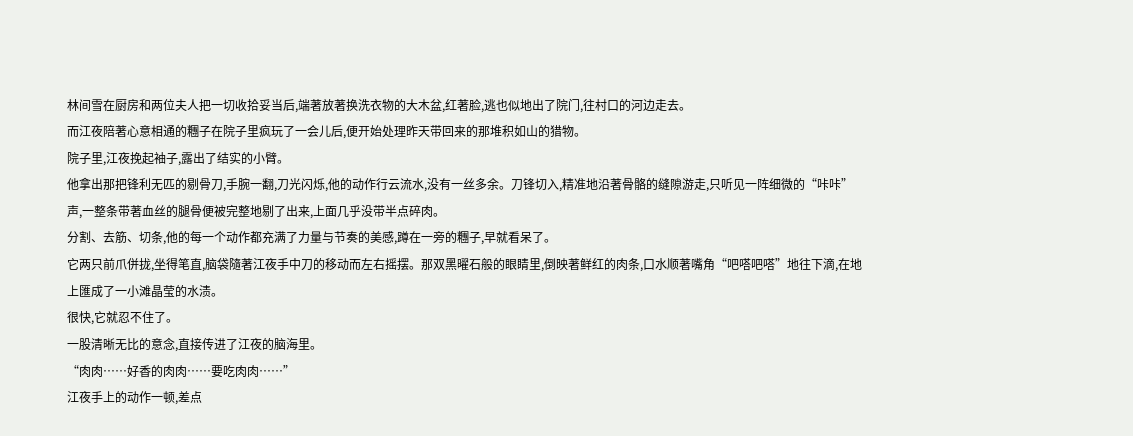林间雪在厨房和两位夫人把一切收拾妥当后,端著放著换洗衣物的大木盆,红著脸,逃也似地出了院门,往村口的河边走去。
而江夜陪著心意相通的糰子在院子里疯玩了一会儿后,便开始处理昨天带回来的那堆积如山的猎物。
院子里,江夜挽起袖子,露出了结实的小臂。
他拿出那把锋利无匹的剔骨刀,手腕一翻,刀光闪烁,他的动作行云流水,没有一丝多余。刀锋切入,精准地沿著骨骼的缝隙游走,只听见一阵细微的“咔咔”声,一整条带著血丝的腿骨便被完整地剔了出来,上面几乎没带半点碎肉。
分割、去筋、切条,他的每一个动作都充满了力量与节奏的美感,蹲在一旁的糰子,早就看呆了。
它两只前爪併拢,坐得笔直,脑袋隨著江夜手中刀的移动而左右摇摆。那双黑曜石般的眼睛里,倒映著鲜红的肉条,口水顺著嘴角“吧嗒吧嗒”地往下滴,在地上匯成了一小滩晶莹的水渍。
很快,它就忍不住了。
一股清晰无比的意念,直接传进了江夜的脑海里。
“肉肉……好香的肉肉……要吃肉肉……”
江夜手上的动作一顿,差点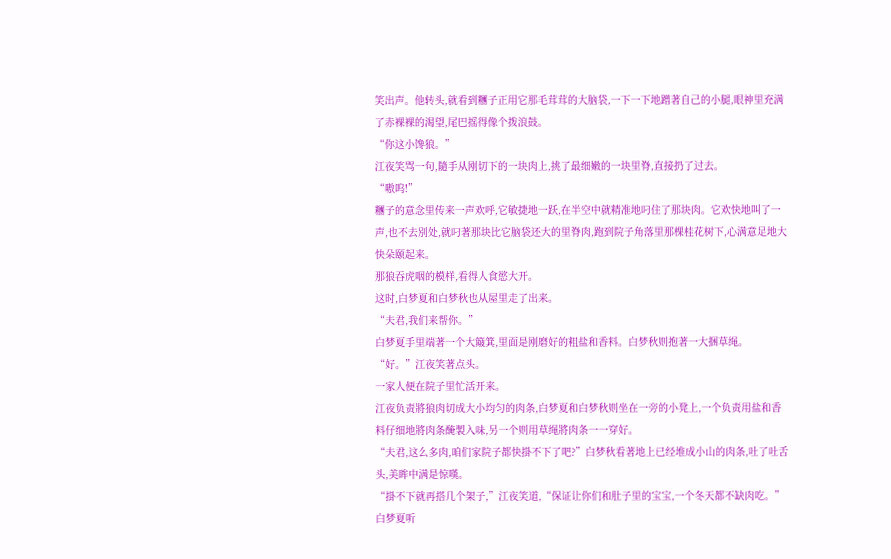笑出声。他转头,就看到糰子正用它那毛茸茸的大脑袋,一下一下地蹭著自己的小腿,眼神里充满了赤裸裸的渴望,尾巴摇得像个拨浪鼓。
“你这小馋狼。”
江夜笑骂一句,隨手从刚切下的一块肉上,挑了最细嫩的一块里脊,直接扔了过去。
“嗷呜!”
糰子的意念里传来一声欢呼,它敏捷地一跃,在半空中就精准地叼住了那块肉。它欢快地叫了一声,也不去別处,就叼著那块比它脑袋还大的里脊肉,跑到院子角落里那棵桂花树下,心满意足地大快朵颐起来。
那狼吞虎咽的模样,看得人食慾大开。
这时,白梦夏和白梦秋也从屋里走了出来。
“夫君,我们来帮你。”
白梦夏手里端著一个大簸箕,里面是刚磨好的粗盐和香料。白梦秋则抱著一大捆草绳。
“好。”江夜笑著点头。
一家人便在院子里忙活开来。
江夜负责將狼肉切成大小均匀的肉条,白梦夏和白梦秋则坐在一旁的小凳上,一个负责用盐和香料仔细地將肉条醃製入味,另一个则用草绳將肉条一一穿好。
“夫君,这么多肉,咱们家院子都快掛不下了吧?”白梦秋看著地上已经堆成小山的肉条,吐了吐舌头,美眸中满是惊嘆。
“掛不下就再搭几个架子,”江夜笑道,“保证让你们和肚子里的宝宝,一个冬天都不缺肉吃。”
白梦夏听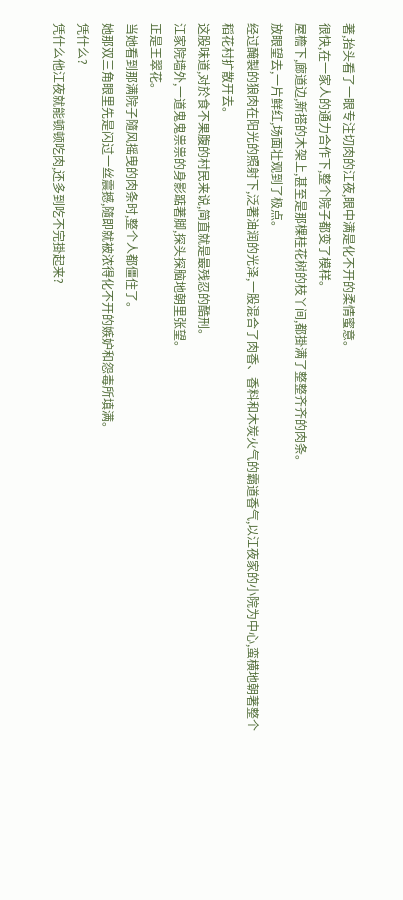著,抬头看了一眼专注切肉的江夜,眼中满是化不开的柔情蜜意。
很快,在一家人的通力合作下,整个院子都变了模样。
屋檐下,廊道边,新搭的木架上,甚至是那棵桂花树的枝丫间,都掛满了整整齐齐的肉条。
放眼望去,一片鲜红,场面壮观到了极点。
经过醃製的狼肉在阳光的照射下,泛著油润的光泽,一股混合了肉香、香料和木炭火气的霸道香气,以江夜家的小院为中心,蛮横地朝著整个稻花村扩散开去。
这股味道,对於食不果腹的村民来说,简直就是最残忍的酷刑。
江家院墙外,一道鬼鬼祟祟的身影踮著脚,探头探脑地朝里张望。
正是王翠花。
当她看到那满院子隨风摇曳的肉条时,整个人都僵住了。
她那双三角眼里先是闪过一丝震撼,隨即就被浓得化不开的嫉妒和怨毒所填满。
凭什么?
凭什么他江夜就能顿顿吃肉,还多到吃不完掛起来?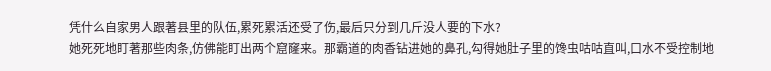凭什么自家男人跟著县里的队伍,累死累活还受了伤,最后只分到几斤没人要的下水?
她死死地盯著那些肉条,仿佛能盯出两个窟窿来。那霸道的肉香钻进她的鼻孔,勾得她肚子里的馋虫咕咕直叫,口水不受控制地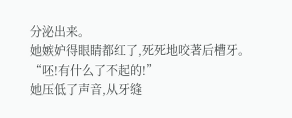分泌出来。
她嫉妒得眼睛都红了,死死地咬著后槽牙。
“呸!有什么了不起的!”
她压低了声音,从牙缝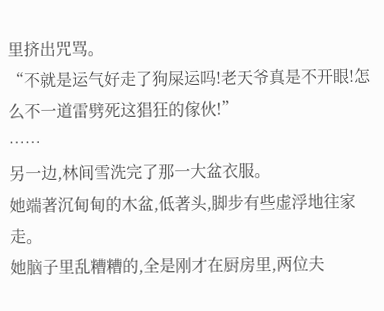里挤出咒骂。
“不就是运气好走了狗屎运吗!老天爷真是不开眼!怎么不一道雷劈死这猖狂的傢伙!”
……
另一边,林间雪洗完了那一大盆衣服。
她端著沉甸甸的木盆,低著头,脚步有些虚浮地往家走。
她脑子里乱糟糟的,全是刚才在厨房里,两位夫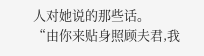人对她说的那些话。
“由你来贴身照顾夫君,我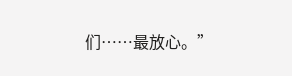们……最放心。”